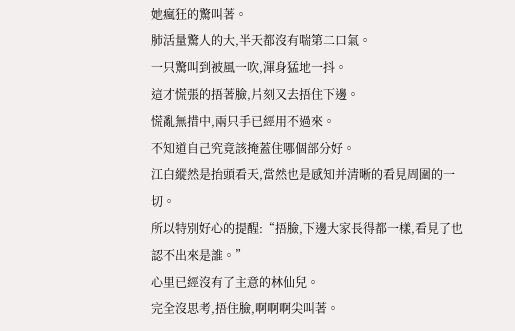她瘋狂的驚叫著。
肺活量驚人的大,半天都沒有喘第二口氣。
一只驚叫到被風一吹,渾身猛地一抖。
這才慌張的捂著臉,片刻又去捂住下邊。
慌亂無措中,兩只手已經用不過來。
不知道自己究竟該掩蓋住哪個部分好。
江白縱然是抬頭看天,當然也是感知并清晰的看見周圍的一切。
所以特別好心的提醒:“捂臉,下邊大家長得都一樣,看見了也認不出來是誰。”
心里已經沒有了主意的林仙兒。
完全沒思考,捂住臉,啊啊啊尖叫著。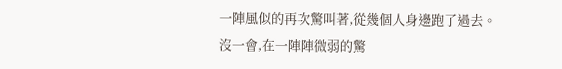一陣風似的再次驚叫著,從幾個人身邊跑了過去。
沒一會,在一陣陣微弱的驚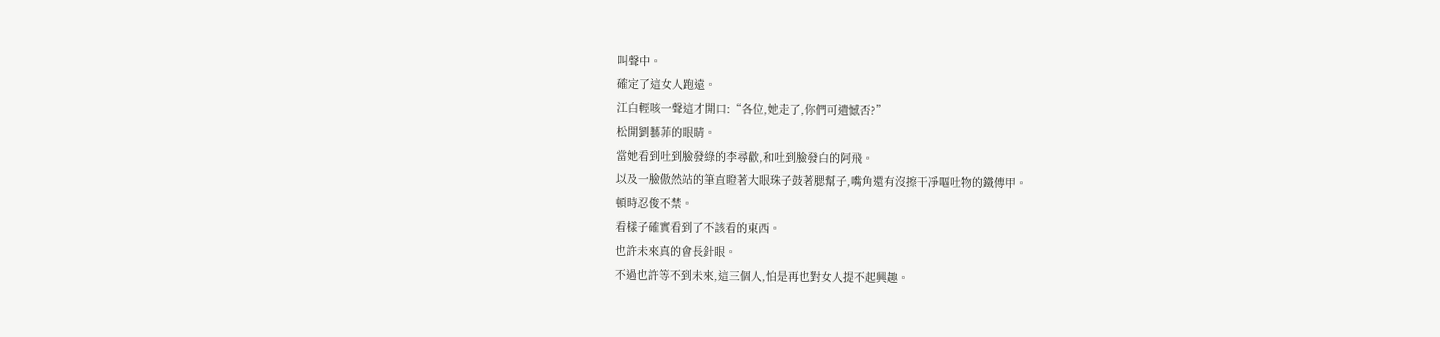叫聲中。
確定了這女人跑遠。
江白輕咳一聲這才開口:“各位,她走了,你們可遺憾否?”
松開劉藝菲的眼睛。
當她看到吐到臉發綠的李尋歡,和吐到臉發白的阿飛。
以及一臉傲然站的筆直瞪著大眼珠子鼓著腮幫子,嘴角還有沒擦干凈嘔吐物的鐵傳甲。
頓時忍俊不禁。
看樣子確實看到了不該看的東西。
也許未來真的會長針眼。
不過也許等不到未來,這三個人,怕是再也對女人提不起興趣。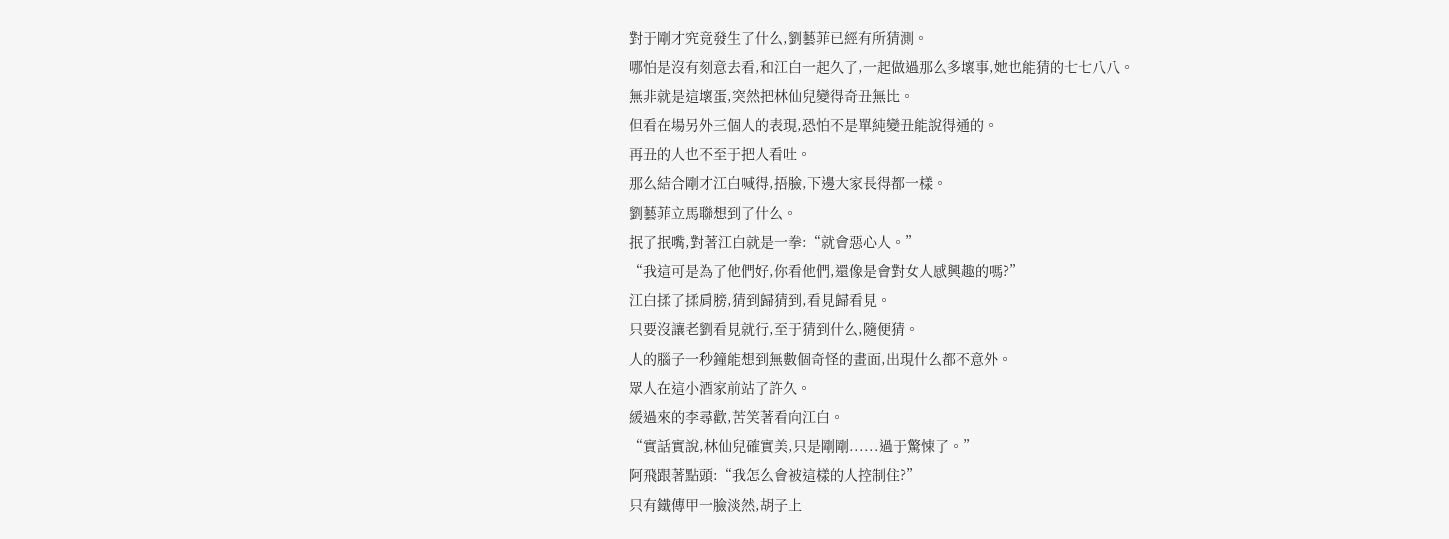對于剛才究竟發生了什么,劉藝菲已經有所猜測。
哪怕是沒有刻意去看,和江白一起久了,一起做過那么多壞事,她也能猜的七七八八。
無非就是這壞蛋,突然把林仙兒變得奇丑無比。
但看在場另外三個人的表現,恐怕不是單純變丑能說得通的。
再丑的人也不至于把人看吐。
那么結合剛才江白喊得,捂臉,下邊大家長得都一樣。
劉藝菲立馬聯想到了什么。
抿了抿嘴,對著江白就是一拳:“就會惡心人。”
“我這可是為了他們好,你看他們,還像是會對女人感興趣的嗎?”
江白揉了揉肩膀,猜到歸猜到,看見歸看見。
只要沒讓老劉看見就行,至于猜到什么,隨便猜。
人的腦子一秒鐘能想到無數個奇怪的畫面,出現什么都不意外。
眾人在這小酒家前站了許久。
緩過來的李尋歡,苦笑著看向江白。
“實話實說,林仙兒確實美,只是剛剛......過于驚悚了。”
阿飛跟著點頭:“我怎么會被這樣的人控制住?”
只有鐵傳甲一臉淡然,胡子上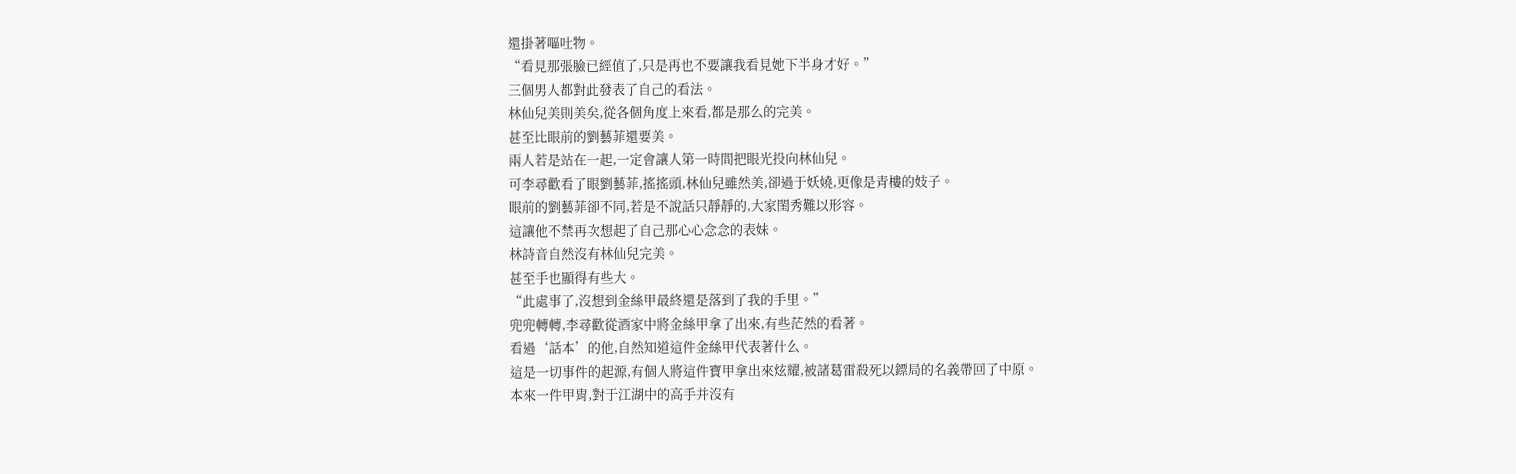還掛著嘔吐物。
“看見那張臉已經值了,只是再也不要讓我看見她下半身才好。”
三個男人都對此發表了自己的看法。
林仙兒美則美矣,從各個角度上來看,都是那么的完美。
甚至比眼前的劉藝菲還要美。
兩人若是站在一起,一定會讓人第一時間把眼光投向林仙兒。
可李尋歡看了眼劉藝菲,搖搖頭,林仙兒雖然美,卻過于妖嬈,更像是青樓的妓子。
眼前的劉藝菲卻不同,若是不說話只靜靜的,大家閨秀難以形容。
這讓他不禁再次想起了自己那心心念念的表妹。
林詩音自然沒有林仙兒完美。
甚至手也顯得有些大。
“此處事了,沒想到金絲甲最終還是落到了我的手里。”
兜兜轉轉,李尋歡從酒家中將金絲甲拿了出來,有些茫然的看著。
看過‘話本’的他,自然知道這件金絲甲代表著什么。
這是一切事件的起源,有個人將這件寶甲拿出來炫耀,被諸葛雷殺死以鏢局的名義帶回了中原。
本來一件甲胄,對于江湖中的高手并沒有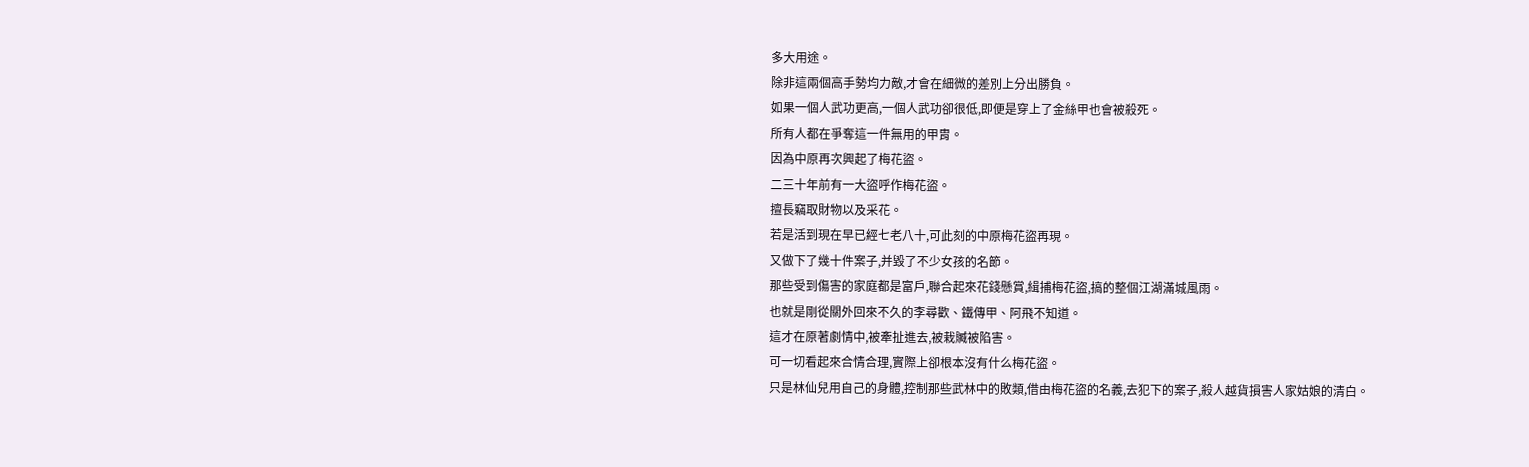多大用途。
除非這兩個高手勢均力敵,才會在細微的差別上分出勝負。
如果一個人武功更高,一個人武功卻很低,即便是穿上了金絲甲也會被殺死。
所有人都在爭奪這一件無用的甲胄。
因為中原再次興起了梅花盜。
二三十年前有一大盜呼作梅花盜。
擅長竊取財物以及采花。
若是活到現在早已經七老八十,可此刻的中原梅花盜再現。
又做下了幾十件案子,并毀了不少女孩的名節。
那些受到傷害的家庭都是富戶,聯合起來花錢懸賞,緝捕梅花盜,搞的整個江湖滿城風雨。
也就是剛從關外回來不久的李尋歡、鐵傳甲、阿飛不知道。
這才在原著劇情中,被牽扯進去,被栽贓被陷害。
可一切看起來合情合理,實際上卻根本沒有什么梅花盜。
只是林仙兒用自己的身體,控制那些武林中的敗類,借由梅花盜的名義,去犯下的案子,殺人越貨損害人家姑娘的清白。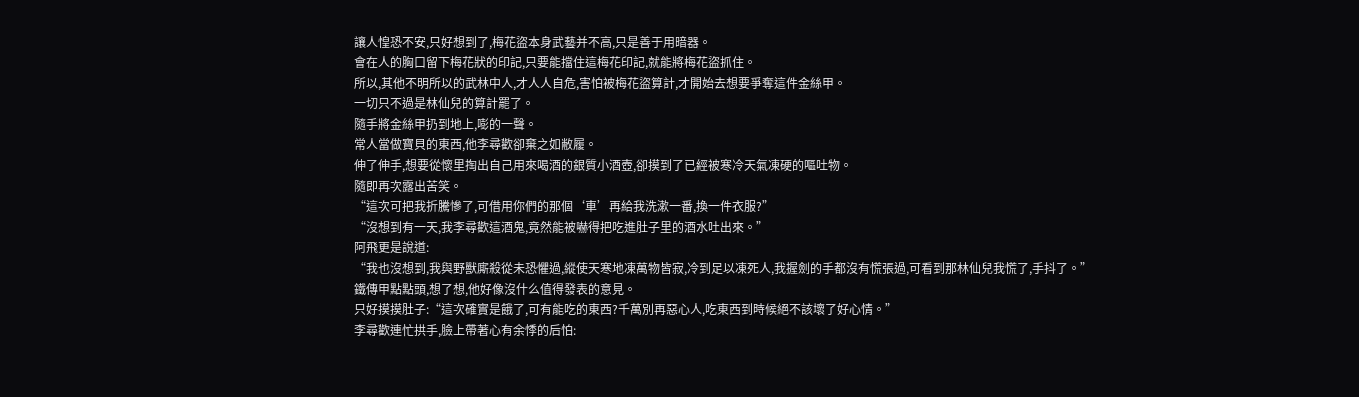讓人惶恐不安,只好想到了,梅花盜本身武藝并不高,只是善于用暗器。
會在人的胸口留下梅花狀的印記,只要能擋住這梅花印記,就能將梅花盜抓住。
所以,其他不明所以的武林中人,才人人自危,害怕被梅花盜算計,才開始去想要爭奪這件金絲甲。
一切只不過是林仙兒的算計罷了。
隨手將金絲甲扔到地上,嘭的一聲。
常人當做寶貝的東西,他李尋歡卻棄之如敝履。
伸了伸手,想要從懷里掏出自己用來喝酒的銀質小酒壺,卻摸到了已經被寒冷天氣凍硬的嘔吐物。
隨即再次露出苦笑。
“這次可把我折騰慘了,可借用你們的那個‘車’再給我洗漱一番,換一件衣服?”
“沒想到有一天,我李尋歡這酒鬼,竟然能被嚇得把吃進肚子里的酒水吐出來。”
阿飛更是說道:
“我也沒想到,我與野獸廝殺從未恐懼過,縱使天寒地凍萬物皆寂,冷到足以凍死人,我握劍的手都沒有慌張過,可看到那林仙兒我慌了,手抖了。”
鐵傳甲點點頭,想了想,他好像沒什么值得發表的意見。
只好摸摸肚子:“這次確實是餓了,可有能吃的東西?千萬別再惡心人,吃東西到時候絕不該壞了好心情。”
李尋歡連忙拱手,臉上帶著心有余悸的后怕: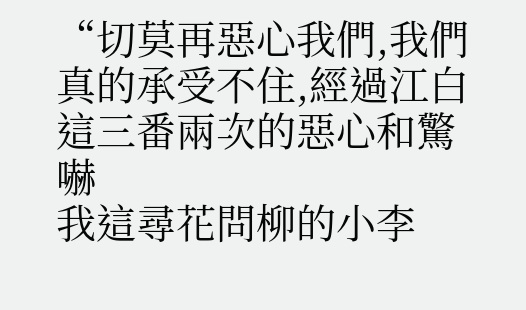“切莫再惡心我們,我們真的承受不住,經過江白這三番兩次的惡心和驚嚇
我這尋花問柳的小李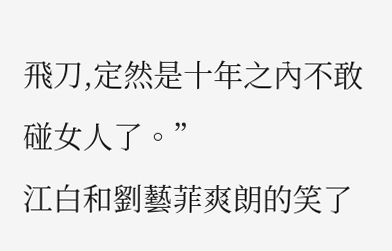飛刀,定然是十年之內不敢碰女人了。”
江白和劉藝菲爽朗的笑了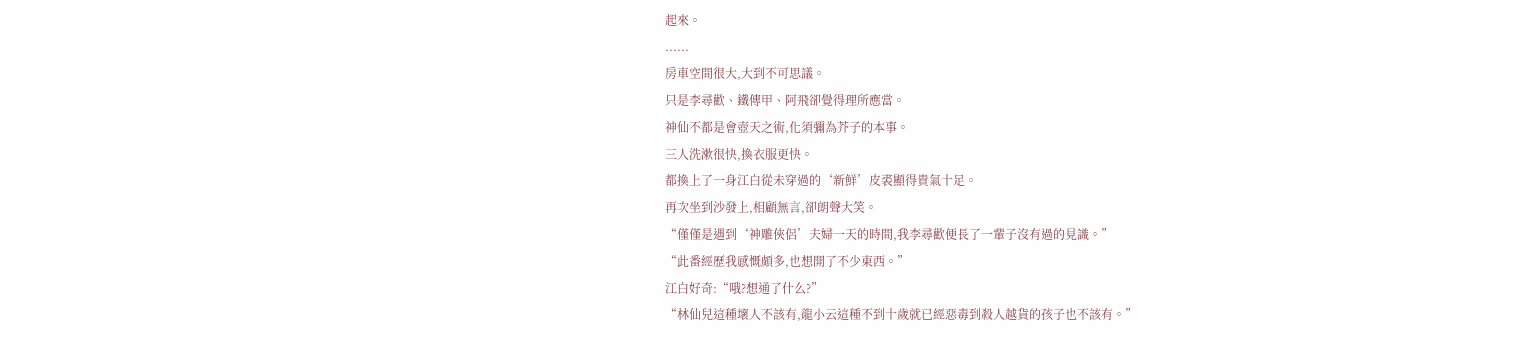起來。
......
房車空間很大,大到不可思議。
只是李尋歡、鐵傳甲、阿飛卻覺得理所應當。
神仙不都是會壺天之術,化須彌為芥子的本事。
三人洗漱很快,換衣服更快。
都換上了一身江白從未穿過的‘新鮮’皮裘顯得貴氣十足。
再次坐到沙發上,相顧無言,卻朗聲大笑。
“僅僅是遇到‘神雕俠侶’夫婦一天的時間,我李尋歡便長了一輩子沒有過的見識。”
“此番經歷我感慨頗多,也想開了不少東西。”
江白好奇:“哦?想通了什么?”
“林仙兒這種壞人不該有,龍小云這種不到十歲就已經惡毒到殺人越貨的孩子也不該有。”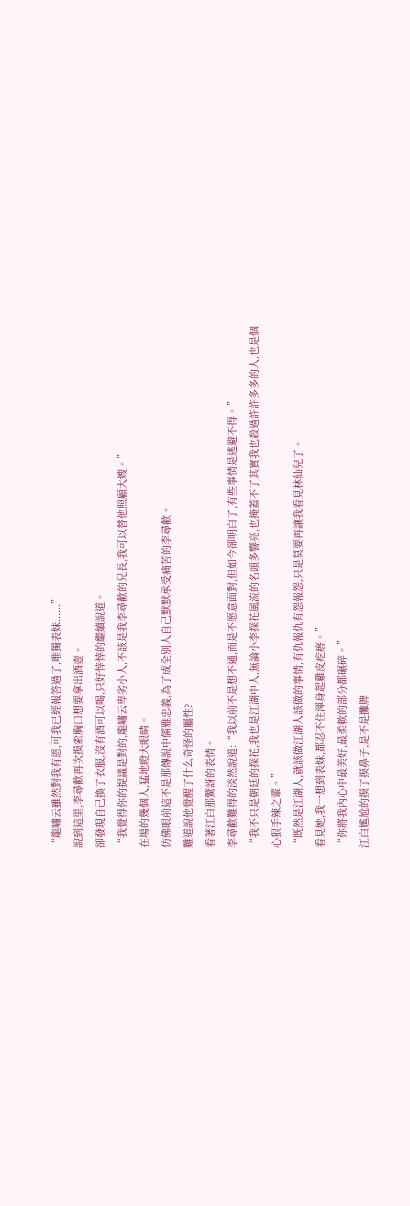“龍嘯云雖然對我有恩,可我已經報答過了,唯獨表妹......”
說到這里,李尋歡再次摸索胸口想要拿出酒壺。
卻發現自己換了衣服,沒有酒可以喝,只好悻悻的繼續說道。
“我覺得你的提議是對的,龍嘯云卑劣小人,不該是我李尋歡的兄長,我可以替他照顧大嫂。”
在場的幾個人,猛地瞪大眼睛。
仿佛眼前這不是那傳說中儒雅忠義,為了成全別人自己默默承受痛苦的李尋歡。
難道說他覺醒了什么奇怪的屬性?
看著江白那驚訝的表情。
李尋歡難得的淡然說道:“我以前不是想不通,而是不愿意面對,但如今卻明白了,有些事情是逃避不得。”
“我不只是朝廷的探花,我也是江湖中人,無論小李探花風流的名頭多響亮,也掩蓋不了其實我也殺過許許多多的人,也是個心狠手辣之輩。”
“既然是江湖人,就該做江湖人該做的事情,有仇報仇有怨報怨,只是莫要再讓我看見林仙兒了。
看見她,我一想到表妹,都忍不住渾身起雞皮疙瘩。”
“你將我內心中最美好,最柔軟的部分都碾碎。”
江白尷尬的摸了摸鼻子,是不是攤牌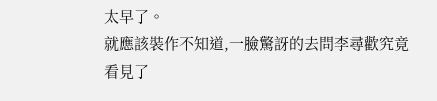太早了。
就應該裝作不知道,一臉驚訝的去問李尋歡究竟看見了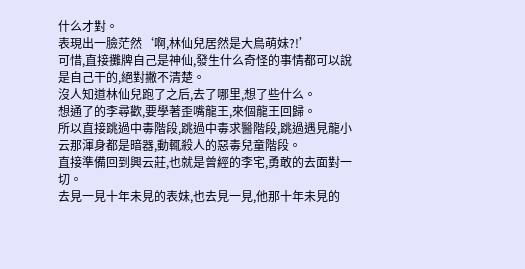什么才對。
表現出一臉茫然‘啊,林仙兒居然是大鳥萌妹?!’
可惜,直接攤牌自己是神仙,發生什么奇怪的事情都可以說是自己干的,絕對撇不清楚。
沒人知道林仙兒跑了之后,去了哪里,想了些什么。
想通了的李尋歡,要學著歪嘴龍王,來個龍王回歸。
所以直接跳過中毒階段,跳過中毒求醫階段,跳過遇見龍小云那渾身都是暗器,動輒殺人的惡毒兒童階段。
直接準備回到興云莊,也就是曾經的李宅,勇敢的去面對一切。
去見一見十年未見的表妹,也去見一見,他那十年未見的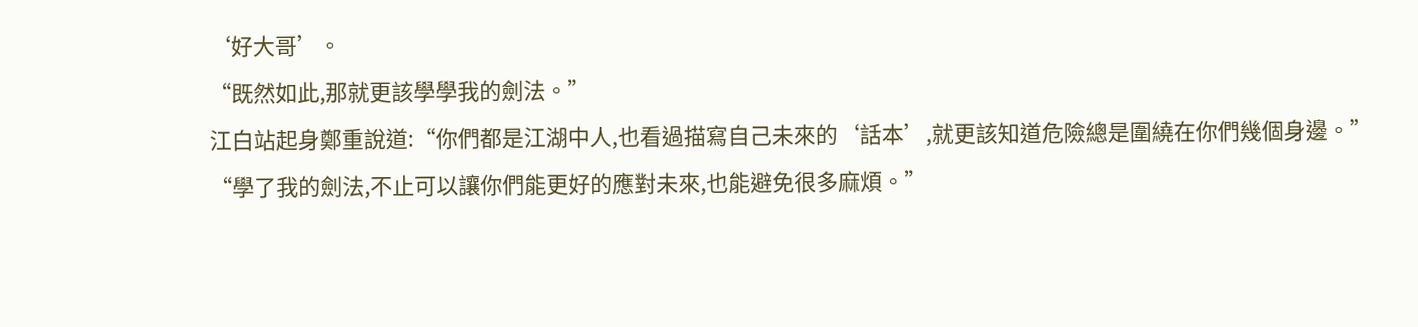‘好大哥’。
“既然如此,那就更該學學我的劍法。”
江白站起身鄭重說道:“你們都是江湖中人,也看過描寫自己未來的‘話本’,就更該知道危險總是圍繞在你們幾個身邊。”
“學了我的劍法,不止可以讓你們能更好的應對未來,也能避免很多麻煩。”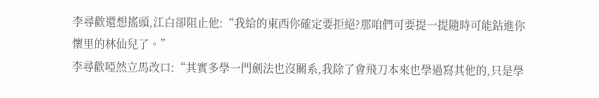李尋歡還想搖頭,江白卻阻止他:“我給的東西你確定要拒絕?那咱們可要提一提隨時可能鉆進你懷里的林仙兒了。”
李尋歡啞然立馬改口:“其實多學一門劍法也沒關系,我除了會飛刀本來也學過寫其他的,只是學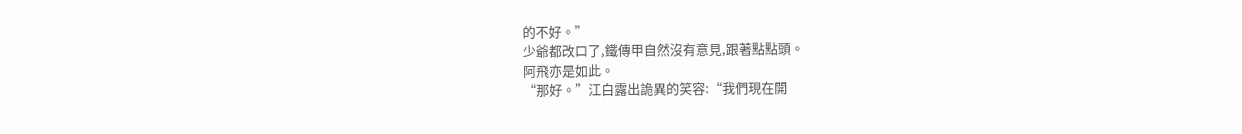的不好。”
少爺都改口了,鐵傳甲自然沒有意見,跟著點點頭。
阿飛亦是如此。
“那好。”江白露出詭異的笑容:“我們現在開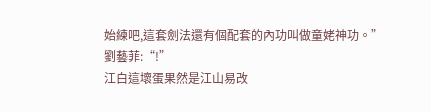始練吧,這套劍法還有個配套的內功叫做童姥神功。”
劉藝菲:“!”
江白這壞蛋果然是江山易改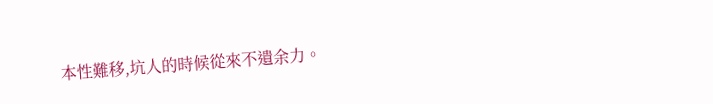本性難移,坑人的時候從來不遺余力。